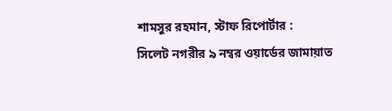শামসুর রহমান, স্টাফ রিপোর্টার :
সিলেট নগরীর ৯ নম্বর ওয়ার্ডের জামায়াত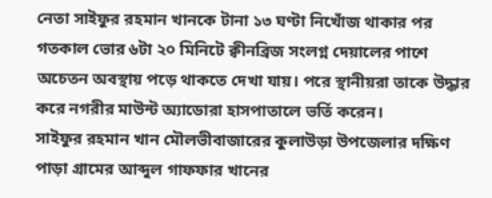নেতা সাইফুর রহমান খানকে টানা ১৩ ঘণ্টা নিখোঁজ থাকার পর গতকাল ভোর ৬টা ২০ মিনিটে ক্বীনব্রিজ সংলগ্ন দেয়ালের পাশে অচেতন অবস্থায় পড়ে থাকতে দেখা যায়। পরে স্থানীয়রা তাকে উদ্ধার করে নগরীর মাউন্ট অ্যাডোরা হাসপাতালে ভর্তি করেন।
সাইফুর রহমান খান মৌলভীবাজারের কুলাউড়া উপজেলার দক্ষিণ পাড়া গ্রামের আব্দুল গাফফার খানের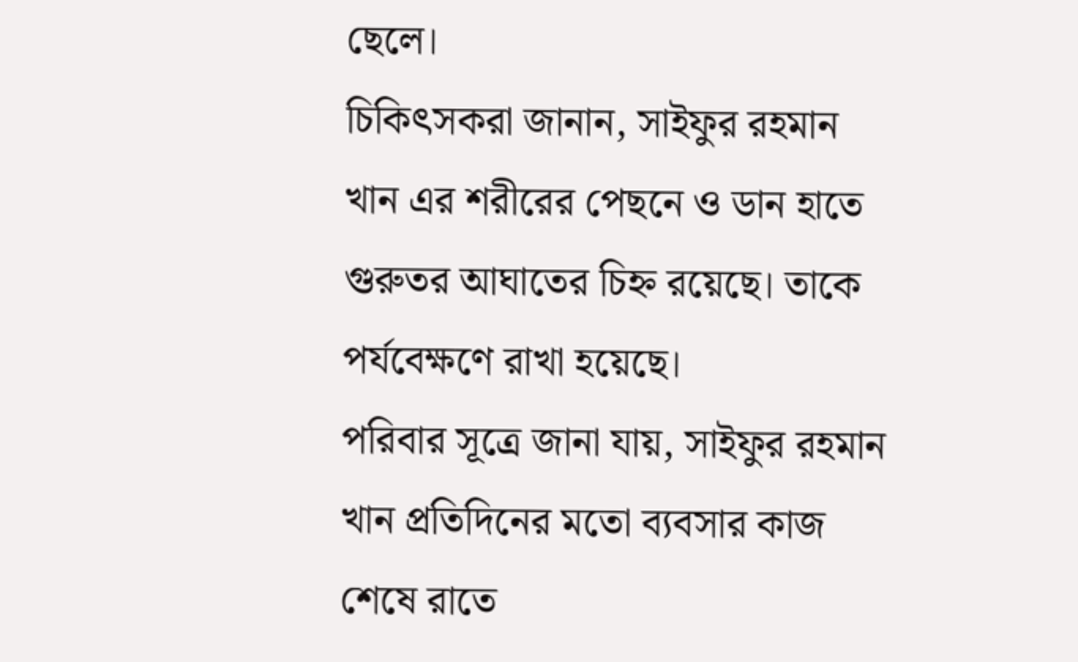ছেলে।
চিকিৎসকরা জানান, সাইফুর রহমান খান এর শরীরের পেছনে ও ডান হাতে গুরুতর আঘাতের চিহ্ন রয়েছে। তাকে পর্যবেক্ষণে রাখা হয়েছে।
পরিবার সূত্রে জানা যায়, সাইফুর রহমান খান প্রতিদিনের মতো ব্যবসার কাজ শেষে রাতে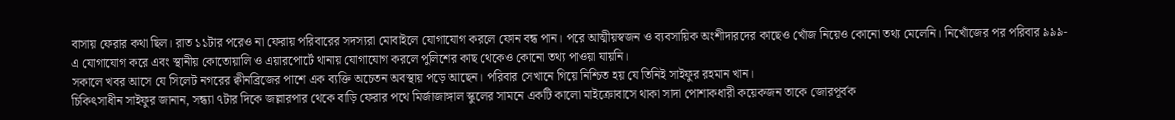বাসায় ফেরার কথা ছিল। রাত ১১টার পরেও না ফেরায় পরিবারের সদস্যরা মোবাইলে যোগাযোগ করলে ফোন বন্ধ পান। পরে আত্মীয়স্বজন ও ব্যবসায়িক অংশীদারদের কাছেও খোঁজ নিয়েও কোনো তথ্য মেলেনি। নিখোঁজের পর পরিবার ৯৯৯-এ যোগাযোগ করে এবং স্থানীয় কোতোয়ালি ও এয়ারপোর্টে থানায় যোগাযোগ করলে পুলিশের কাছ থেকেও কোনো তথ্য পাওয়া যায়নি।
সকালে খবর আসে যে সিলেট নগরের ক্বীনব্রিজের পাশে এক ব্যক্তি অচেতন অবস্থায় পড়ে আছেন। পরিবার সেখানে গিয়ে নিশ্চিত হয় যে তিনিই সাইফুর রহমান খান।
চিকিৎসাধীন সাইফুর জানান, সন্ধ্যা ৭টার দিকে জল্লারপার থেকে বাড়ি ফেরার পথে মির্জাজাঙ্গাল স্কুলের সামনে একটি কালো মাইক্রোবাসে থাকা সাদা পোশাকধারী কয়েকজন তাকে জোরপূর্বক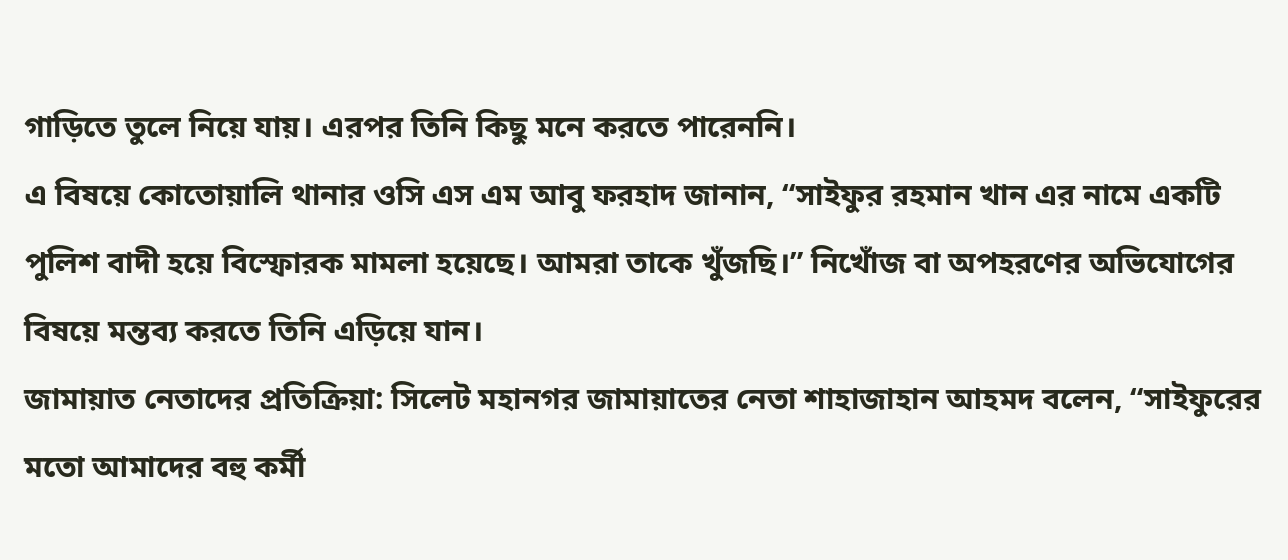গাড়িতে তুলে নিয়ে যায়। এরপর তিনি কিছু মনে করতে পারেননি।
এ বিষয়ে কোতোয়ালি থানার ওসি এস এম আবু ফরহাদ জানান, “সাইফুর রহমান খান এর নামে একটি পুলিশ বাদী হয়ে বিস্ফোরক মামলা হয়েছে। আমরা তাকে খুঁজছি।” নিখোঁজ বা অপহরণের অভিযোগের বিষয়ে মন্তব্য করতে তিনি এড়িয়ে যান।
জামায়াত নেতাদের প্রতিক্রিয়া: সিলেট মহানগর জামায়াতের নেতা শাহাজাহান আহমদ বলেন, “সাইফুরের মতো আমাদের বহু কর্মী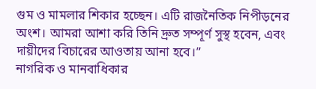গুম ও মামলার শিকার হচ্ছেন। এটি রাজনৈতিক নিপীড়নের অংশ। আমরা আশা করি তিনি দ্রুত সম্পূর্ণ সুস্থ হবেন, এবং দায়ীদের বিচারের আওতায় আনা হবে।”
নাগরিক ও মানবাধিকার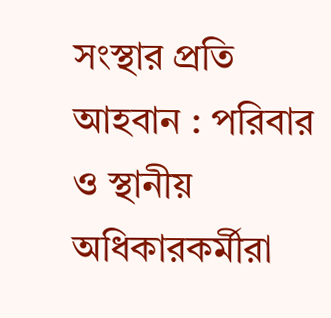সংস্থার প্রতি আহবান : পরিবার ও স্থানীয় অধিকারকর্মীরা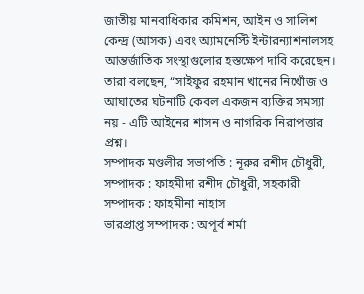জাতীয় মানবাধিকার কমিশন, আইন ও সালিশ কেন্দ্র (আসক) এবং অ্যামনেস্টি ইন্টারন্যাশনালসহ আন্তর্জাতিক সংস্থাগুলোর হস্তক্ষেপ দাবি করেছেন।
তারা বলছেন, “সাইফুর রহমান খানের নিখোঁজ ও আঘাতের ঘটনাটি কেবল একজন ব্যক্তির সমস্যা নয় - এটি আইনের শাসন ও নাগরিক নিরাপত্তার প্রশ্ন।
সম্পাদক মণ্ডলীর সভাপতি : নূরুর রশীদ চৌধুরী, সম্পাদক : ফাহমীদা রশীদ চৌধুরী, সহকারী সম্পাদক : ফাহমীনা নাহাস
ভারপ্রাপ্ত সম্পাদক : অপূর্ব শর্মা